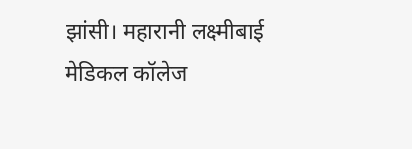झांसी। महारानी लक्ष्मीबाई मेडिकल कॉलेज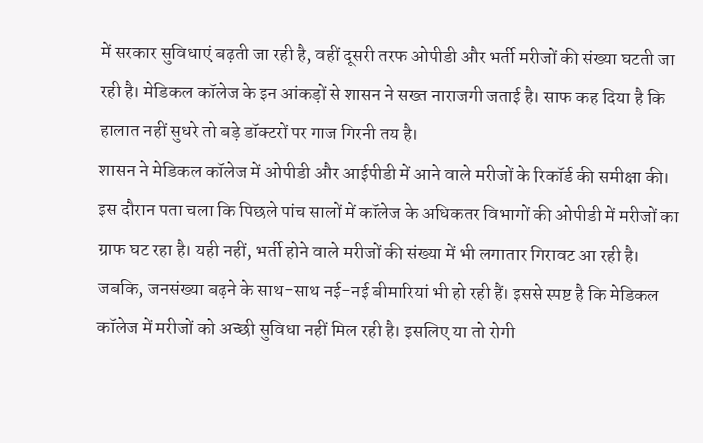में सरकार सुविधाएं बढ़ती जा रही है, वहीं दूसरी तरफ ओपीडी और भर्ती मरीजों की संख्या घटती जा रही है। मेडिकल कॉलेज के इन आंकड़ों से शासन ने सख्त नाराजगी जताई है। साफ कह दिया है कि हालात नहीं सुधरे तो बड़े डॉक्टरों पर गाज गिरनी तय है।
शासन ने मेडिकल कॉलेज में ओपीडी और आईपीडी में आने वाले मरीजों के रिकॉर्ड की समीक्षा की। इस दौरान पता चला कि पिछले पांच सालों में कॉलेज के अधिकतर विभागों की ओपीडी में मरीजों का ग्राफ घट रहा है। यही नहीं, भर्ती होने वाले मरीजों की संख्या में भी लगातार गिरावट आ रही है। जबकि, जनसंख्या बढ़ने के साथ-साथ नई-नई बीमारियां भी हो रही हैं। इससे स्पष्ट है कि मेडिकल कॉलेज में मरीजों को अच्छी सुविधा नहीं मिल रही है। इसलिए या तो रोगी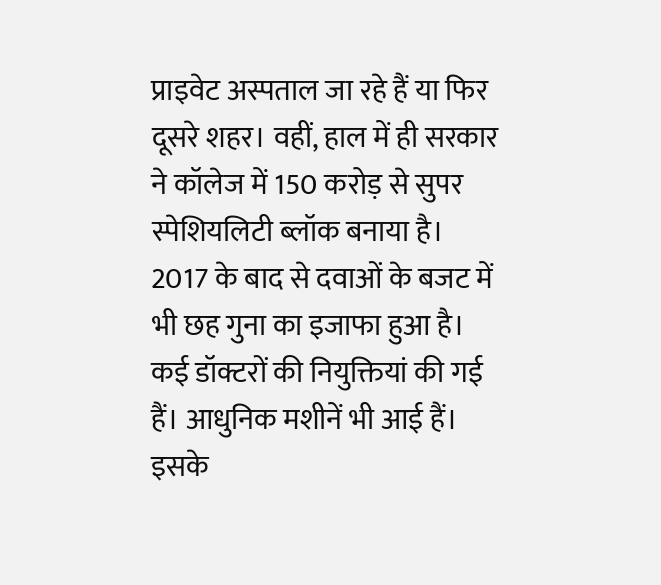प्राइवेट अस्पताल जा रहे हैं या फिर दूसरे शहर। वहीं, हाल में ही सरकार ने कॉलेज में 150 करोड़ से सुपर स्पेशियलिटी ब्लॉक बनाया है। 2017 के बाद से दवाओं के बजट में भी छह गुना का इजाफा हुआ है। कई डॉक्टरों की नियुक्तियां की गई हैं। आधुनिक मशीनें भी आई हैं। इसके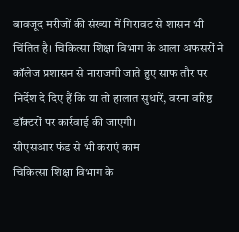बावजूद मरीजों की संख्या में गिरावट से शासन भी चिंतित है। चिकित्सा शिक्षा विभाग के आला अफसरों ने कॉलेज प्रशासन से नाराजगी जाते हुए साफ तौर पर निर्देश दे दिए हैं कि या तो हालात सुधारें, वरना वरिष्ठ डॉक्टरों पर कार्रवाई की जाएगी।
सीएसआर फंड से भी कराएं काम
चिकित्सा शिक्षा विभाग के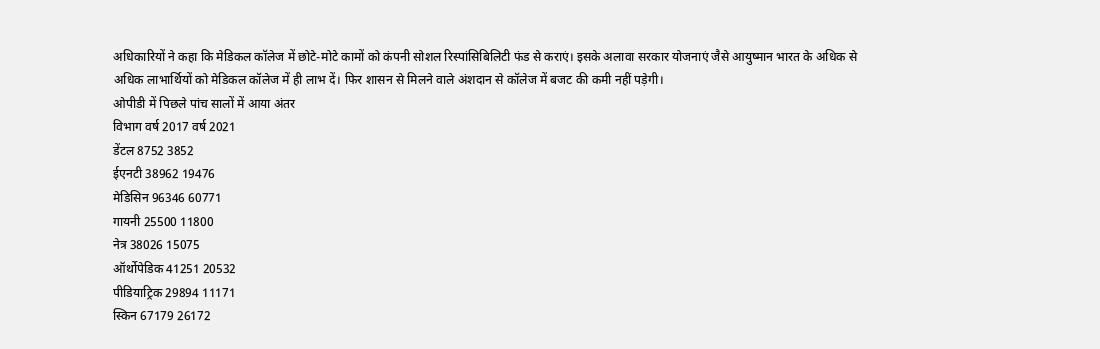अधिकारियों ने कहा कि मेडिकल कॉलेज में छोटे-मोटे कामों को कंपनी सोशल रिस्पांसिबिलिटी फंड से कराएं। इसके अलावा सरकार योजनाएं जैसे आयुष्मान भारत के अधिक से अधिक लाभार्थियों को मेडिकल कॉलेज में ही लाभ दें। फिर शासन से मिलने वाले अंशदान से कॉलेज में बजट की कमी नहीं पड़ेगी।
ओपीडी में पिछले पांच सालों में आया अंतर
विभाग वर्ष 2017 वर्ष 2021
डेंटल 8752 3852
ईएनटी 38962 19476
मेडिसिन 96346 60771
गायनी 25500 11800
नेत्र 38026 15075
ऑर्थोपेडिक 41251 20532
पीडियाट्रिक 29894 11171
स्किन 67179 26172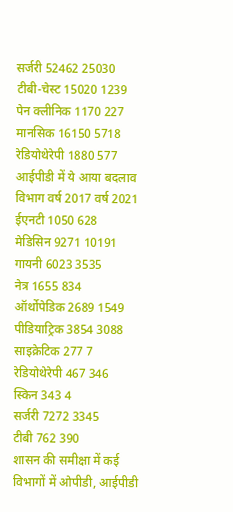सर्जरी 52462 25030
टीबी-चेस्ट 15020 1239
पेन क्लीनिक 1170 227
मानसिक 16150 5718
रेडियोथेरेपी 1880 577
आईपीडी में ये आया बदलाव
विभाग वर्ष 2017 वर्ष 2021
ईएनटी 1050 628
मेडिसिन 9271 10191
गायनी 6023 3535
नेत्र 1655 834
ऑर्थोपेडिक 2689 1549
पीडियाट्रिक 3854 3088
साइक्रेटिक 277 7
रेडियोथेरेपी 467 346
स्किन 343 4
सर्जरी 7272 3345
टीबी 762 390
शासन की समीक्षा में कई विभागों में ओपीडी, आईपीडी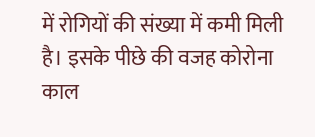में रोगियों की संख्या में कमी मिली है। इसके पीछे की वजह कोरोना काल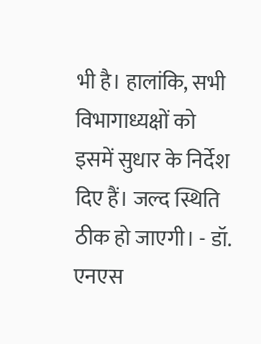भी है। हालांकि, सभी विभागाध्यक्षों को इसमें सुधार के निर्देश दिए हैं। जल्द स्थिति ठीक हो जाएगी। - डॉ. एनएस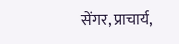सेंगर, प्राचार्य,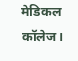मेडिकल कॉलेज।